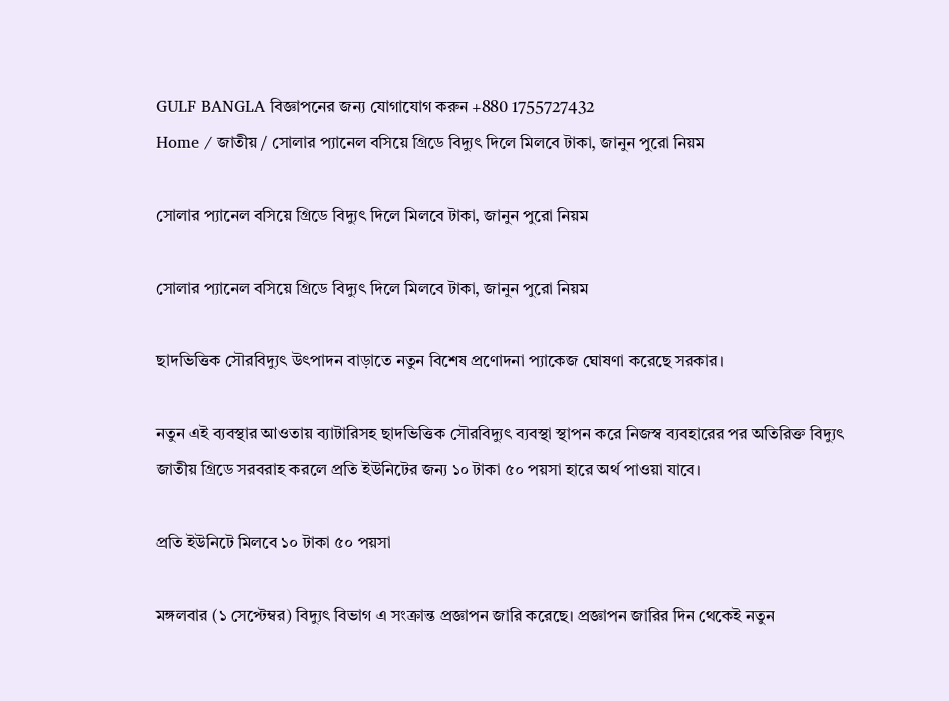GULF BANGLA বিজ্ঞাপনের জন্য যোগাযোগ করুন +880 1755727432
Home / জাতীয় / সোলার প্যানেল বসিয়ে গ্রিডে বিদ্যুৎ দিলে মিলবে টাকা, জানুন পুরো নিয়ম

সোলার প্যানেল বসিয়ে গ্রিডে বিদ্যুৎ দিলে মিলবে টাকা, জানুন পুরো নিয়ম

সোলার প্যানেল বসিয়ে গ্রিডে বিদ্যুৎ দিলে মিলবে টাকা, জানুন পুরো নিয়ম

ছাদভিত্তিক সৌরবিদ্যুৎ উৎপাদন বাড়াতে নতুন বিশেষ প্রণোদনা প্যাকেজ ঘোষণা করেছে সরকার।

নতুন এই ব্যবস্থার আওতায় ব্যাটারিসহ ছাদভিত্তিক সৌরবিদ্যুৎ ব্যবস্থা স্থাপন করে নিজস্ব ব্যবহারের পর অতিরিক্ত বিদ্যুৎ জাতীয় গ্রিডে সরবরাহ করলে প্রতি ইউনিটের জন্য ১০ টাকা ৫০ পয়সা হারে অর্থ পাওয়া যাবে।

প্রতি ইউনিটে মিলবে ১০ টাকা ৫০ পয়সা

মঙ্গলবার (১ সেপ্টেম্বর) বিদ্যুৎ বিভাগ এ সংক্রান্ত প্রজ্ঞাপন জারি করেছে। প্রজ্ঞাপন জারির দিন থেকেই নতুন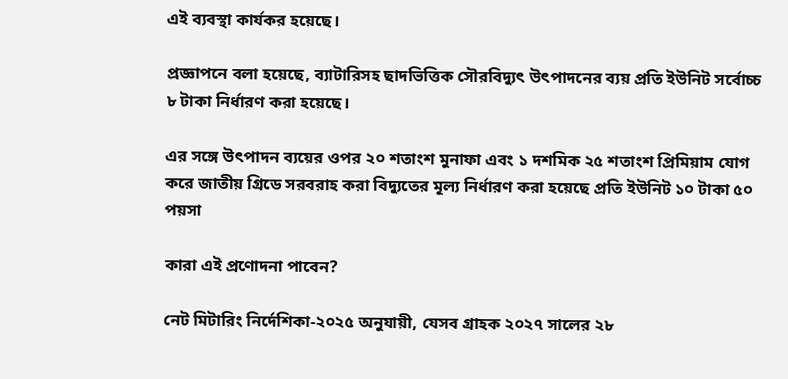এই ব্যবস্থা কার্যকর হয়েছে।

প্রজ্ঞাপনে বলা হয়েছে, ব্যাটারিসহ ছাদভিত্তিক সৌরবিদ্যুৎ উৎপাদনের ব্যয় প্রতি ইউনিট সর্বোচ্চ ৮ টাকা নির্ধারণ করা হয়েছে।

এর সঙ্গে উৎপাদন ব্যয়ের ওপর ২০ শতাংশ মুনাফা এবং ১ দশমিক ২৫ শতাংশ প্রিমিয়াম যোগ করে জাতীয় গ্রিডে সরবরাহ করা বিদ্যুতের মূল্য নির্ধারণ করা হয়েছে প্রতি ইউনিট ১০ টাকা ৫০ পয়সা

কারা এই প্রণোদনা পাবেন?

নেট মিটারিং নির্দেশিকা-২০২৫ অনুযায়ী, যেসব গ্রাহক ২০২৭ সালের ২৮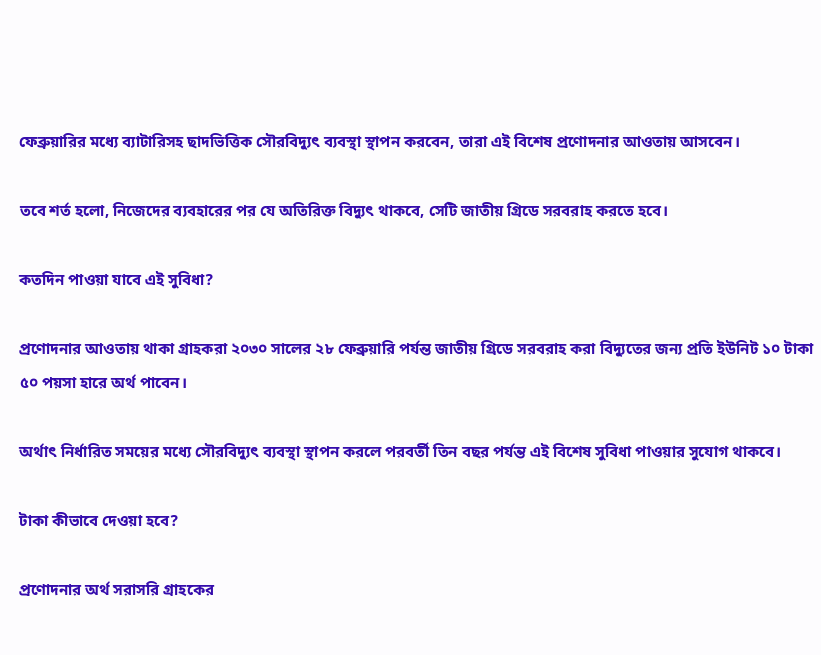ফেব্রুয়ারির মধ্যে ব্যাটারিসহ ছাদভিত্তিক সৌরবিদ্যুৎ ব্যবস্থা স্থাপন করবেন, তারা এই বিশেষ প্রণোদনার আওতায় আসবেন।

তবে শর্ত হলো, নিজেদের ব্যবহারের পর যে অতিরিক্ত বিদ্যুৎ থাকবে, সেটি জাতীয় গ্রিডে সরবরাহ করতে হবে।

কতদিন পাওয়া যাবে এই সুবিধা?

প্রণোদনার আওতায় থাকা গ্রাহকরা ২০৩০ সালের ২৮ ফেব্রুয়ারি পর্যন্ত জাতীয় গ্রিডে সরবরাহ করা বিদ্যুতের জন্য প্রতি ইউনিট ১০ টাকা ৫০ পয়সা হারে অর্থ পাবেন।

অর্থাৎ নির্ধারিত সময়ের মধ্যে সৌরবিদ্যুৎ ব্যবস্থা স্থাপন করলে পরবর্তী তিন বছর পর্যন্ত এই বিশেষ সুবিধা পাওয়ার সুযোগ থাকবে।

টাকা কীভাবে দেওয়া হবে?

প্রণোদনার অর্থ সরাসরি গ্রাহকের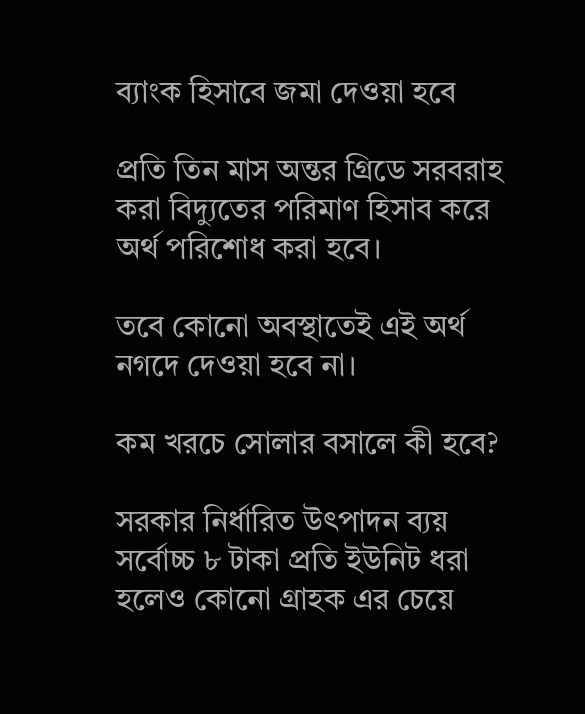ব্যাংক হিসাবে জমা দেওয়া হবে

প্রতি তিন মাস অন্তর গ্রিডে সরবরাহ করা বিদ্যুতের পরিমাণ হিসাব করে অর্থ পরিশোধ করা হবে।

তবে কোনো অবস্থাতেই এই অর্থ নগদে দেওয়া হবে না।

কম খরচে সোলার বসালে কী হবে?

সরকার নির্ধারিত উৎপাদন ব্যয় সর্বোচ্চ ৮ টাকা প্রতি ইউনিট ধরা হলেও কোনো গ্রাহক এর চেয়ে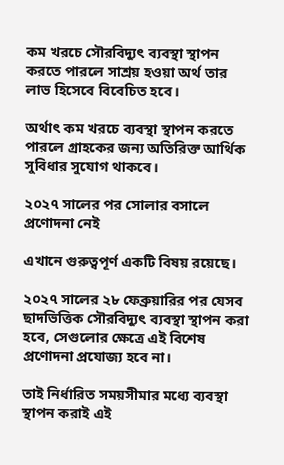কম খরচে সৌরবিদ্যুৎ ব্যবস্থা স্থাপন করতে পারলে সাশ্রয় হওয়া অর্থ তার লাভ হিসেবে বিবেচিত হবে।

অর্থাৎ কম খরচে ব্যবস্থা স্থাপন করতে পারলে গ্রাহকের জন্য অতিরিক্ত আর্থিক সুবিধার সুযোগ থাকবে।

২০২৭ সালের পর সোলার বসালে প্রণোদনা নেই

এখানে গুরুত্বপূর্ণ একটি বিষয় রয়েছে।

২০২৭ সালের ২৮ ফেব্রুয়ারির পর যেসব ছাদভিত্তিক সৌরবিদ্যুৎ ব্যবস্থা স্থাপন করা হবে, সেগুলোর ক্ষেত্রে এই বিশেষ প্রণোদনা প্রযোজ্য হবে না।

তাই নির্ধারিত সময়সীমার মধ্যে ব্যবস্থা স্থাপন করাই এই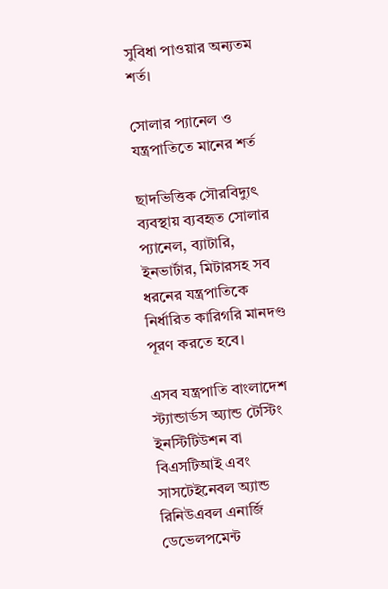সুবিধা পাওয়ার অন্যতম শর্ত।

সোলার প্যানেল ও যন্ত্রপাতিতে মানের শর্ত

ছাদভিত্তিক সৌরবিদ্যুৎ ব্যবস্থায় ব্যবহৃত সোলার প্যানেল, ব্যাটারি, ইনভার্টার, মিটারসহ সব ধরনের যন্ত্রপাতিকে নির্ধারিত কারিগরি মানদণ্ড পূরণ করতে হবে।

এসব যন্ত্রপাতি বাংলাদেশ স্ট্যান্ডার্ডস অ্যান্ড টেস্টিং ইনস্টিটিউশন বা বিএসটিআই এবং সাসটেইনেবল অ্যান্ড রিনিউএবল এনার্জি ডেভেলপমেন্ট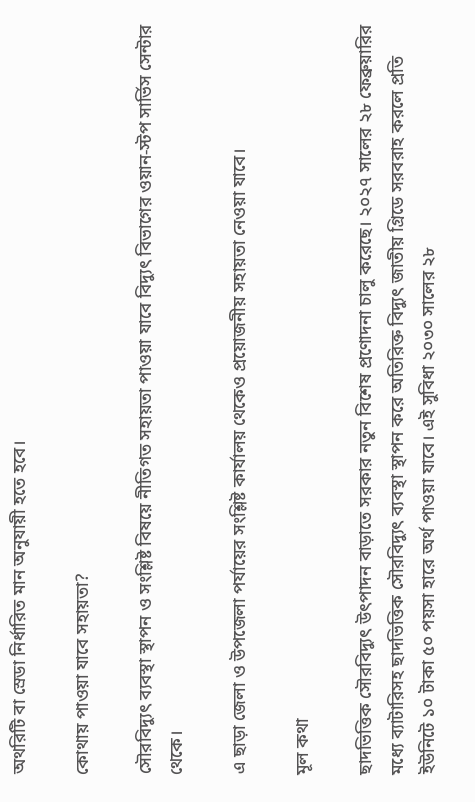অথরিটি বা স্রেডা নির্ধারিত মান অনুযায়ী হতে হবে।

কোথায় পাওয়া যাবে সহায়তা?

সৌরবিদ্যুৎ ব্যবস্থা স্থাপন ও সংশ্লিষ্ট বিষয়ে নীতিগত সহায়তা পাওয়া যাবে বিদ্যুৎ বিভাগের ওয়ান-স্টপ সার্ভিস সেন্টার থেকে।

এ ছাড়া জেলা ও উপজেলা পর্যায়ের সংশ্লিষ্ট কার্যালয় থেকেও প্রয়োজনীয় সহায়তা নেওয়া যাবে।

মূল কথা

ছাদভিত্তিক সৌরবিদ্যুৎ উৎপাদন বাড়াতে সরকার নতুন বিশেষ প্রণোদনা চালু করেছে। ২০২৭ সালের ২৮ ফেব্রুয়ারির মধ্যে ব্যাটারিসহ ছাদভিত্তিক সৌরবিদ্যুৎ ব্যবস্থা স্থাপন করে অতিরিক্ত বিদ্যুৎ জাতীয় গ্রিডে সরবরাহ করলে প্রতি ইউনিটে ১০ টাকা ৫০ পয়সা হারে অর্থ পাওয়া যাবে। এই সুবিধা ২০৩০ সালের ২৮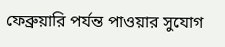ফেব্রুয়ারি পর্যন্ত পাওয়ার সুযোগ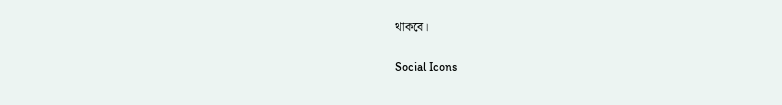থাকবে।

Social Icons